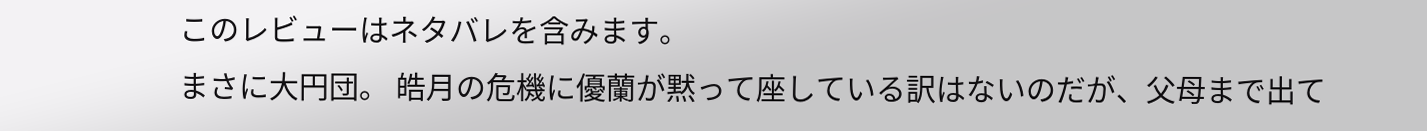このレビューはネタバレを含みます。
まさに大円団。 皓月の危機に優蘭が黙って座している訳はないのだが、父母まで出て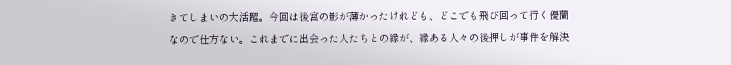きてしまいの大活躍。今回は後宮の影が薄かったけれども、どこでも飛び回って行く優蘭なので仕方ない。これまでに出会った人たちとの縁が、縁ある人々の後押しが事件を解決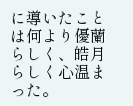に導いたことは何より優蘭らしく、皓月らしく心温まった。